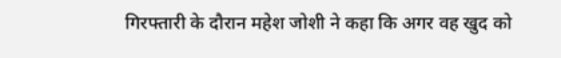गिरफ्तारी के दौरान महेश जोशी ने कहा कि अगर वह खुद को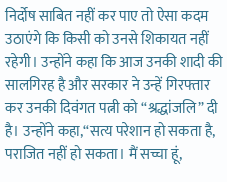निर्दोष साबित नहीं कर पाए तो ऐसा कदम उठाएंगे कि किसी को उनसे शिकायत नहीं रहेगी। उन्होंने कहा कि आज उनकी शादी की सालगिरह है और सरकार ने उन्हें गिरफ्तार कर उनकी दिवंगत पत्नी को “श्रद्धांजलि” दी है। उन्होंने कहा,“सत्य परेशान हो सकता है, पराजित नहीं हो सकता। मैं सच्चा हूं,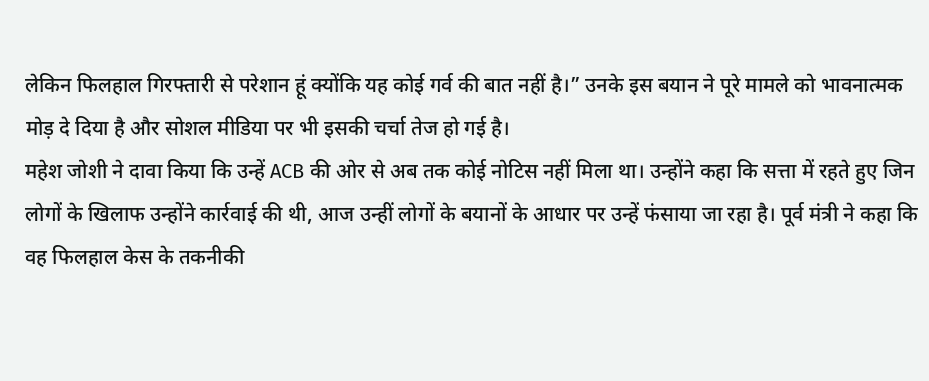लेकिन फिलहाल गिरफ्तारी से परेशान हूं क्योंकि यह कोई गर्व की बात नहीं है।” उनके इस बयान ने पूरे मामले को भावनात्मक मोड़ दे दिया है और सोशल मीडिया पर भी इसकी चर्चा तेज हो गई है।
महेश जोशी ने दावा किया कि उन्हें ACB की ओर से अब तक कोई नोटिस नहीं मिला था। उन्होंने कहा कि सत्ता में रहते हुए जिन लोगों के खिलाफ उन्होंने कार्रवाई की थी, आज उन्हीं लोगों के बयानों के आधार पर उन्हें फंसाया जा रहा है। पूर्व मंत्री ने कहा कि वह फिलहाल केस के तकनीकी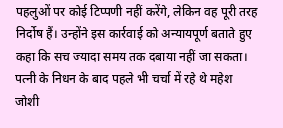पहलुओं पर कोई टिप्पणी नहीं करेंगे, लेकिन वह पूरी तरह निर्दोष हैं। उन्होंने इस कार्रवाई को अन्यायपूर्ण बताते हुए कहा कि सच ज्यादा समय तक दबाया नहीं जा सकता।
पत्नी के निधन के बाद पहले भी चर्चा में रहे थे महेश जोशी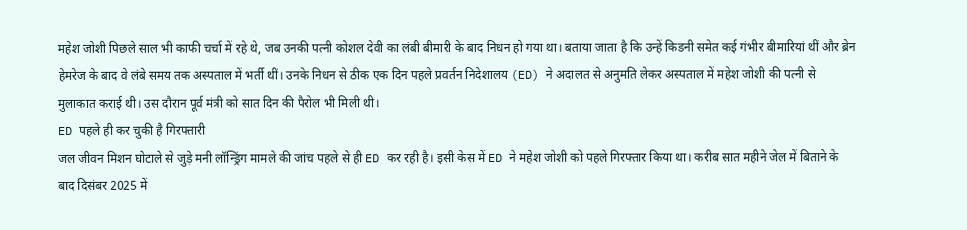महेश जोशी पिछले साल भी काफी चर्चा में रहे थे, जब उनकी पत्नी कोशल देवी का लंबी बीमारी के बाद निधन हो गया था। बताया जाता है कि उन्हें किडनी समेत कई गंभीर बीमारियां थीं और ब्रेन हेमरेज के बाद वे लंबे समय तक अस्पताल में भर्ती थीं। उनके निधन से ठीक एक दिन पहले प्रवर्तन निदेशालय (ED) ने अदालत से अनुमति लेकर अस्पताल में महेश जोशी की पत्नी से मुलाकात कराई थी। उस दौरान पूर्व मंत्री को सात दिन की पैरोल भी मिली थी।
ED पहले ही कर चुकी है गिरफ्तारी
जल जीवन मिशन घोटाले से जुड़े मनी लॉन्ड्रिंग मामले की जांच पहले से ही ED कर रही है। इसी केस में ED ने महेश जोशी को पहले गिरफ्तार किया था। करीब सात महीने जेल में बिताने के बाद दिसंबर 2025 में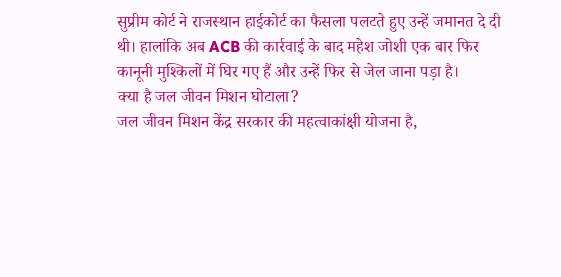सुप्रीम कोर्ट ने राजस्थान हाईकोर्ट का फैसला पलटते हुए उन्हें जमानत दे दी थी। हालांकि अब ACB की कार्रवाई के बाद महेश जोशी एक बार फिर कानूनी मुश्किलों में घिर गए हैं और उन्हें फिर से जेल जाना पड़ा है।
क्या है जल जीवन मिशन घोटाला?
जल जीवन मिशन केंद्र सरकार की महत्वाकांक्षी योजना है,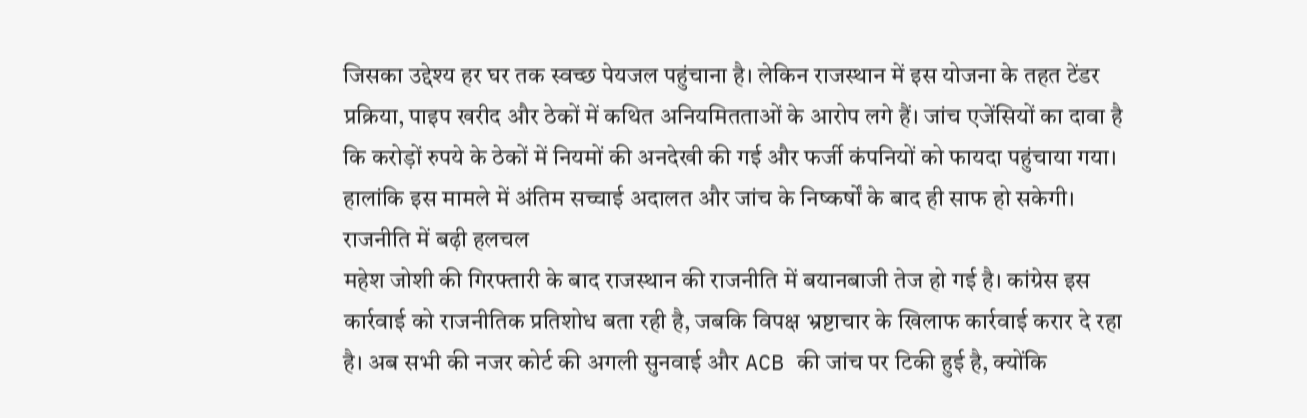जिसका उद्देश्य हर घर तक स्वच्छ पेयजल पहुंचाना है। लेकिन राजस्थान में इस योजना के तहत टेंडर प्रक्रिया, पाइप खरीद और ठेकों में कथित अनियमितताओं के आरोप लगे हैं। जांच एजेंसियों का दावा है कि करोड़ों रुपये के ठेकों में नियमों की अनदेखी की गई और फर्जी कंपनियों को फायदा पहुंचाया गया। हालांकि इस मामले में अंतिम सच्चाई अदालत और जांच के निष्कर्षों के बाद ही साफ हो सकेगी।
राजनीति में बढ़ी हलचल
महेश जोशी की गिरफ्तारी के बाद राजस्थान की राजनीति में बयानबाजी तेज हो गई है। कांग्रेस इस कार्रवाई को राजनीतिक प्रतिशोध बता रही है, जबकि विपक्ष भ्रष्टाचार के खिलाफ कार्रवाई करार दे रहा है। अब सभी की नजर कोर्ट की अगली सुनवाई और ACB की जांच पर टिकी हुई है, क्योंकि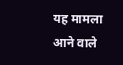यह मामला आने वाले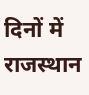दिनों में राजस्थान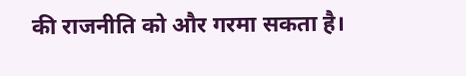की राजनीति को और गरमा सकता है।